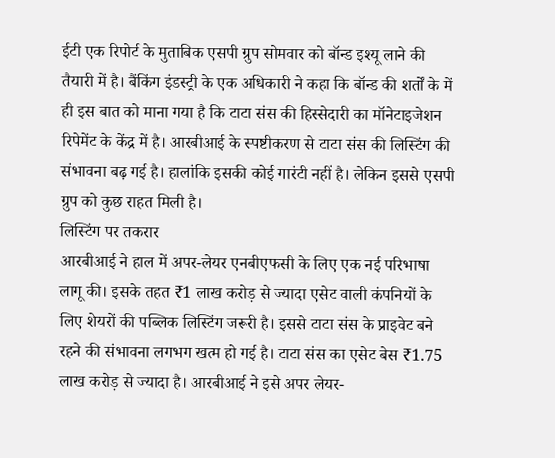ईटी एक रिपोर्ट के मुताबिक एसपी ग्रुप सोमवार को बॉन्ड इश्यू लाने की तैयारी में है। बैंकिंग इंडस्ट्री के एक अधिकारी ने कहा कि बॉन्ड की शर्तों के में ही इस बात को माना गया है कि टाटा संस की हिस्सेदारी का मॉनेटाइजेशन रिपेमेंट के केंद्र में है। आरबीआई के स्पष्टीकरण से टाटा संस की लिस्टिंग की संभावना बढ़ गई है। हालांकि इसकी कोई गारंटी नहीं है। लेकिन इससे एसपी ग्रुप को कुछ राहत मिली है।
लिस्टिंग पर तकरार
आरबीआई ने हाल में अपर-लेयर एनबीएफसी के लिए एक नई परिभाषा लागू की। इसके तहत ₹1 लाख करोड़ से ज्यादा एसेट वाली कंपनियों के लिए शेयरों की पब्लिक लिस्टिंग जरूरी है। इससे टाटा संस के प्राइवेट बने रहने की संभावना लगभग खत्म हो गई है। टाटा संस का एसेट बेस ₹1.75 लाख करोड़ से ज्यादा है। आरबीआई ने इसे अपर लेयर-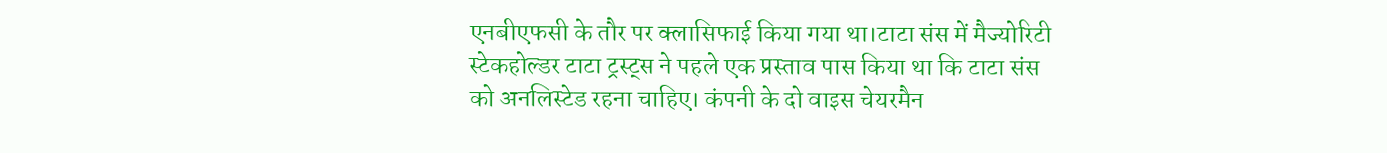एनबीएफसी के तौर पर क्लासिफाई किया गया था।टाटा संस में मैज्योरिटी स्टेकहोल्डर टाटा ट्रस्ट्स ने पहले एक प्रस्ताव पास किया था कि टाटा संस को अनलिस्टेड रहना चाहिए। कंपनी के दो वाइस चेयरमैन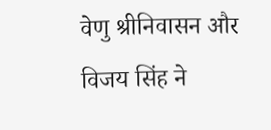वेणु श्रीनिवासन और विजय सिंह ने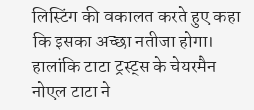लिस्टिंग की वकालत करते हुए कहा कि इसका अच्छा नतीजा होगा। हालांकि टाटा ट्रस्ट्स के चेयरमैन नोएल टाटा ने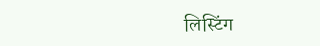लिस्टिंग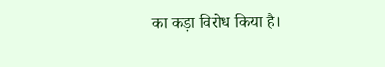का कड़ा विरोध किया है।